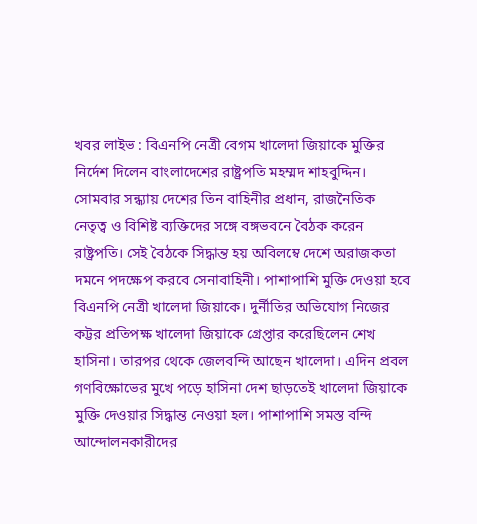খবর লাইভ : বিএনপি নেত্রী বেগম খালেদা জিয়াকে মুক্তির নির্দেশ দিলেন বাংলাদেশের রাষ্ট্রপতি মহম্মদ শাহবুদ্দিন। সোমবার সন্ধ্যায় দেশের তিন বাহিনীর প্রধান, রাজনৈতিক নেতৃত্ব ও বিশিষ্ট ব্যক্তিদের সঙ্গে বঙ্গভবনে বৈঠক করেন রাষ্ট্রপতি। সেই বৈঠকে সিদ্ধান্ত হয় অবিলম্বে দেশে অরাজকতা দমনে পদক্ষেপ করবে সেনাবাহিনী। পাশাপাশি মুক্তি দেওয়া হবে বিএনপি নেত্রী খালেদা জিয়াকে। দুর্নীতির অভিযোগ নিজের কট্টর প্রতিপক্ষ খালেদা জিয়াকে গ্রেপ্তার করেছিলেন শেখ হাসিনা। তারপর থেকে জেলবন্দি আছেন খালেদা। এদিন প্রবল গণবিক্ষোভের মুখে পড়ে হাসিনা দেশ ছাড়তেই খালেদা জিয়াকে মুক্তি দেওয়ার সিদ্ধান্ত নেওয়া হল। পাশাপাশি সমস্ত বন্দি আন্দোলনকারীদের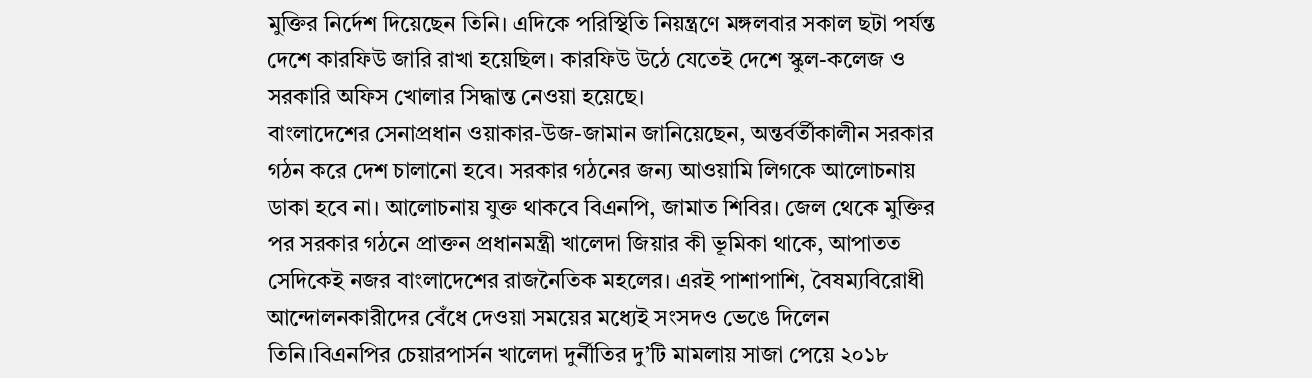মুক্তির নির্দেশ দিয়েছেন তিনি। এদিকে পরিস্থিতি নিয়ন্ত্রণে মঙ্গলবার সকাল ছটা পর্যন্ত দেশে কারফিউ জারি রাখা হয়েছিল। কারফিউ উঠে যেতেই দেশে স্কুল-কলেজ ও সরকারি অফিস খোলার সিদ্ধান্ত নেওয়া হয়েছে।
বাংলাদেশের সেনাপ্রধান ওয়াকার-উজ-জামান জানিয়েছেন, অন্তর্বর্তীকালীন সরকার গঠন করে দেশ চালানো হবে। সরকার গঠনের জন্য আওয়ামি লিগকে আলোচনায় ডাকা হবে না। আলোচনায় যুক্ত থাকবে বিএনপি, জামাত শিবির। জেল থেকে মুক্তির পর সরকার গঠনে প্রাক্তন প্রধানমন্ত্রী খালেদা জিয়ার কী ভূমিকা থাকে, আপাতত সেদিকেই নজর বাংলাদেশের রাজনৈতিক মহলের। এরই পাশাপাশি, বৈষম্যবিরোধী আন্দোলনকারীদের বেঁধে দেওয়া সময়ের মধ্যেই সংসদও ভেঙে দিলেন তিনি।বিএনপির চেয়ারপার্সন খালেদা দুর্নীতির দু’টি মামলায় সাজা পেয়ে ২০১৮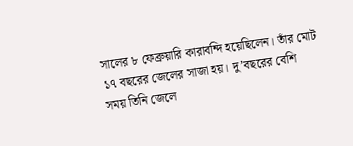সালের ৮ ফেব্রুয়ারি কারাবন্দি হয়েছিলেন। তাঁর মোট ১৭ বছরের জেলের সাজা হয়। দু’বছরের বেশি সময় তিনি জেলে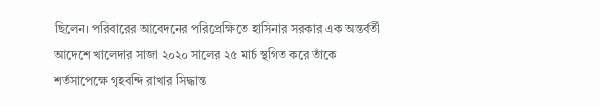ছিলেন। পরিবারের আবেদনের পরিপ্রেক্ষিতে হাসিনার সরকার এক অন্তর্বর্তী আদেশে খালেদার সাজা ২০২০ সালের ২৫ মার্চ স্থগিত করে তাঁকে শর্তসাপেক্ষে গৃহবন্দি রাখার সিদ্ধান্ত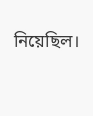নিয়েছিল।